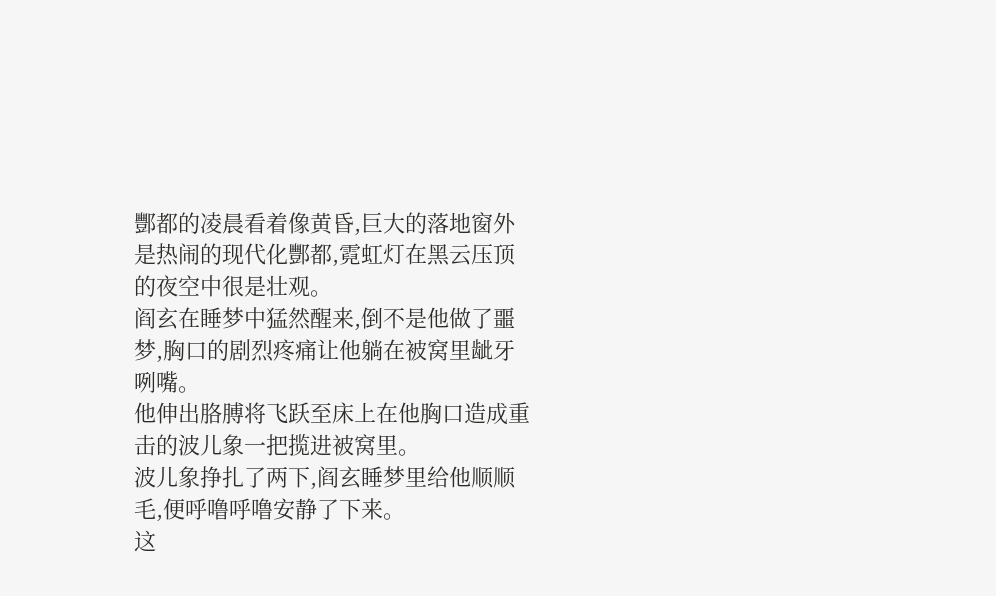酆都的凌晨看着像黄昏,巨大的落地窗外是热闹的现代化酆都,霓虹灯在黑云压顶的夜空中很是壮观。
阎玄在睡梦中猛然醒来,倒不是他做了噩梦,胸口的剧烈疼痛让他躺在被窝里龇牙咧嘴。
他伸出胳膊将飞跃至床上在他胸口造成重击的波儿象一把揽进被窝里。
波儿象挣扎了两下,阎玄睡梦里给他顺顺毛,便呼噜呼噜安静了下来。
这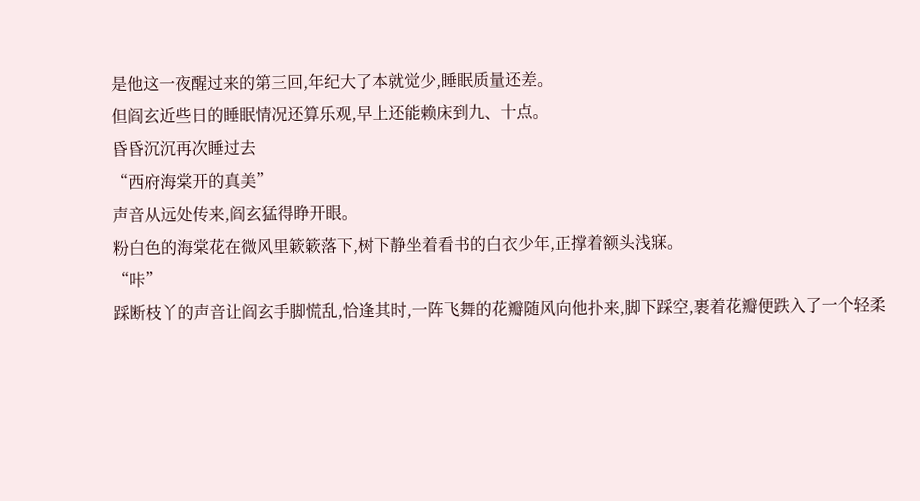是他这一夜醒过来的第三回,年纪大了本就觉少,睡眠质量还差。
但阎玄近些日的睡眠情况还算乐观,早上还能赖床到九、十点。
昏昏沉沉再次睡过去
“西府海棠开的真美”
声音从远处传来,阎玄猛得睁开眼。
粉白色的海棠花在微风里簌簌落下,树下静坐着看书的白衣少年,正撑着额头浅寐。
“咔”
踩断枝丫的声音让阎玄手脚慌乱,恰逢其时,一阵飞舞的花瓣随风向他扑来,脚下踩空,裹着花瓣便跌入了一个轻柔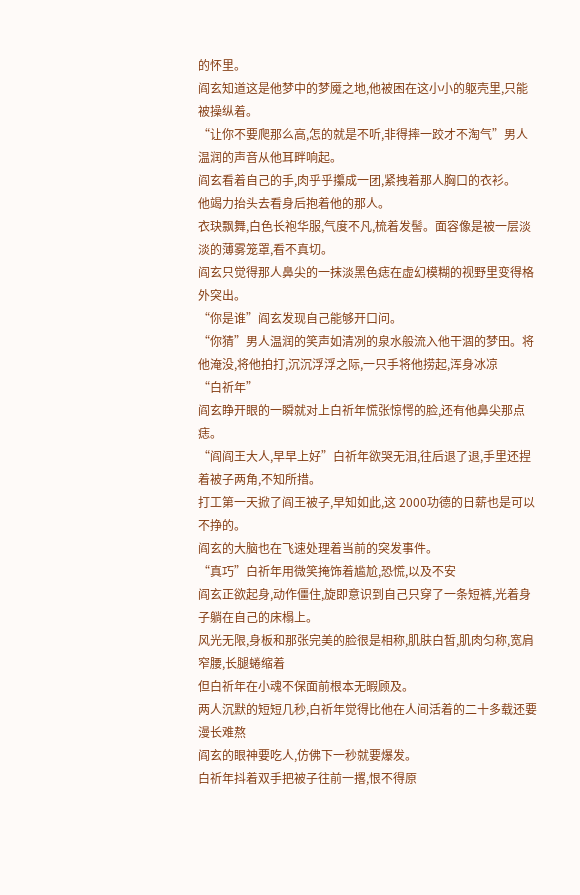的怀里。
阎玄知道这是他梦中的梦魇之地,他被困在这小小的躯壳里,只能被操纵着。
“让你不要爬那么高,怎的就是不听,非得摔一跤才不淘气”男人温润的声音从他耳畔响起。
阎玄看着自己的手,肉乎乎攥成一团,紧拽着那人胸口的衣衫。
他竭力抬头去看身后抱着他的那人。
衣玦飘舞,白色长袍华服,气度不凡,梳着发髻。面容像是被一层淡淡的薄雾笼罩,看不真切。
阎玄只觉得那人鼻尖的一抹淡黑色痣在虚幻模糊的视野里变得格外突出。
“你是谁”阎玄发现自己能够开口问。
“你猜”男人温润的笑声如清冽的泉水般流入他干涸的梦田。将他淹没,将他拍打,沉沉浮浮之际,一只手将他捞起,浑身冰凉
“白祈年”
阎玄睁开眼的一瞬就对上白祈年慌张惊愕的脸,还有他鼻尖那点痣。
“阎阎王大人,早早上好”白祈年欲哭无泪,往后退了退,手里还捏着被子两角,不知所措。
打工第一天掀了阎王被子,早知如此,这 2000功德的日薪也是可以不挣的。
阎玄的大脑也在飞速处理着当前的突发事件。
“真巧”白祈年用微笑掩饰着尴尬,恐慌,以及不安
阎玄正欲起身,动作僵住,旋即意识到自己只穿了一条短裤,光着身子躺在自己的床榻上。
风光无限,身板和那张完美的脸很是相称,肌肤白皙,肌肉匀称,宽肩窄腰,长腿蜷缩着
但白祈年在小魂不保面前根本无暇顾及。
两人沉默的短短几秒,白祈年觉得比他在人间活着的二十多载还要漫长难熬
阎玄的眼神要吃人,仿佛下一秒就要爆发。
白祈年抖着双手把被子往前一撂,恨不得原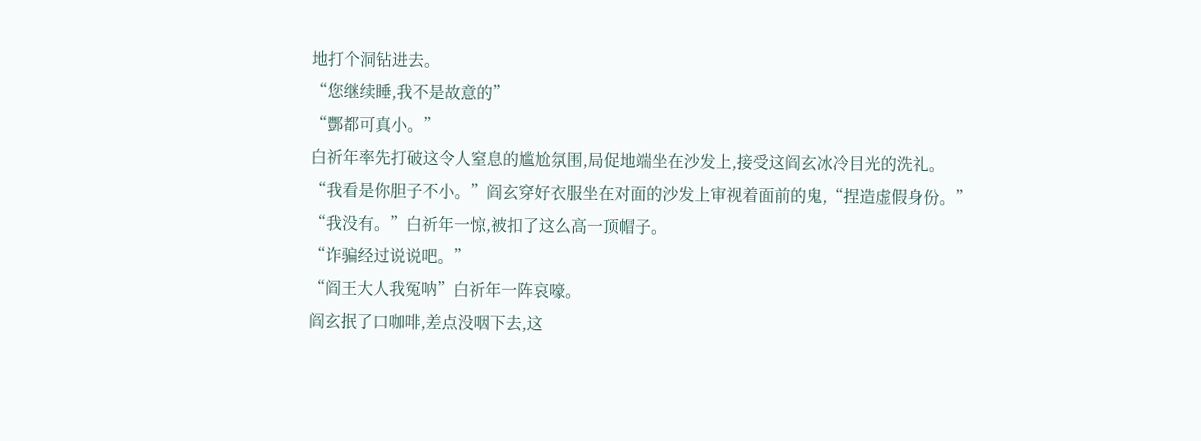地打个洞钻进去。
“您继续睡,我不是故意的”
“酆都可真小。”
白祈年率先打破这令人窒息的尴尬氛围,局促地端坐在沙发上,接受这阎玄冰冷目光的洗礼。
“我看是你胆子不小。”阎玄穿好衣服坐在对面的沙发上审视着面前的鬼,“捏造虚假身份。”
“我没有。”白祈年一惊,被扣了这么高一顶帽子。
“诈骗经过说说吧。”
“阎王大人我冤呐”白祈年一阵哀嚎。
阎玄抿了口咖啡,差点没咽下去,这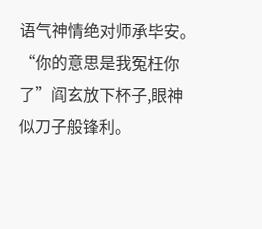语气神情绝对师承毕安。
“你的意思是我冤枉你了”阎玄放下杯子,眼神似刀子般锋利。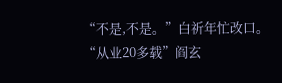“不是,不是。”白祈年忙改口。
“从业20多载”阎玄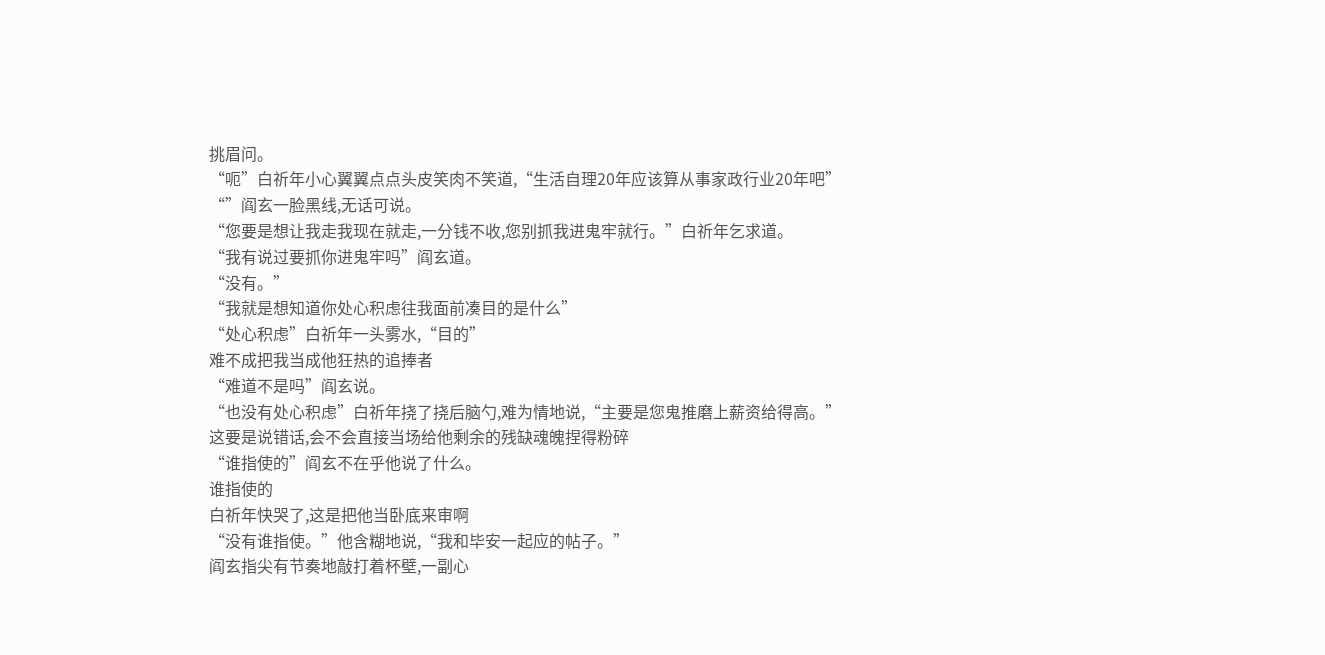挑眉问。
“呃”白祈年小心翼翼点点头皮笑肉不笑道,“生活自理20年应该算从事家政行业20年吧”
“”阎玄一脸黑线,无话可说。
“您要是想让我走我现在就走,一分钱不收,您别抓我进鬼牢就行。”白祈年乞求道。
“我有说过要抓你进鬼牢吗”阎玄道。
“没有。”
“我就是想知道你处心积虑往我面前凑目的是什么”
“处心积虑”白祈年一头雾水,“目的”
难不成把我当成他狂热的追捧者
“难道不是吗”阎玄说。
“也没有处心积虑”白祈年挠了挠后脑勺,难为情地说,“主要是您鬼推磨上薪资给得高。”
这要是说错话,会不会直接当场给他剩余的残缺魂魄捏得粉碎
“谁指使的”阎玄不在乎他说了什么。
谁指使的
白祈年快哭了,这是把他当卧底来审啊
“没有谁指使。”他含糊地说,“我和毕安一起应的帖子。”
阎玄指尖有节奏地敲打着杯壁,一副心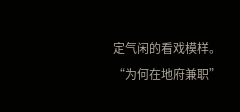定气闲的看戏模样。
“为何在地府兼职”